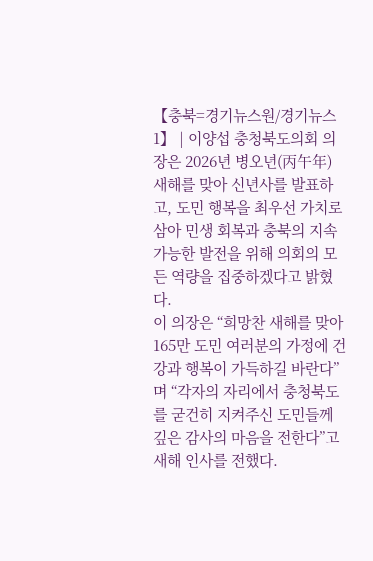【충북=경기뉴스원/경기뉴스1】 | 이양섭 충청북도의회 의장은 2026년 병오년(丙午年) 새해를 맞아 신년사를 발표하고, 도민 행복을 최우선 가치로 삼아 민생 회복과 충북의 지속 가능한 발전을 위해 의회의 모든 역량을 집중하겠다고 밝혔다.
이 의장은 “희망찬 새해를 맞아 165만 도민 여러분의 가정에 건강과 행복이 가득하길 바란다”며 “각자의 자리에서 충청북도를 굳건히 지켜주신 도민들께 깊은 감사의 마음을 전한다”고 새해 인사를 전했다.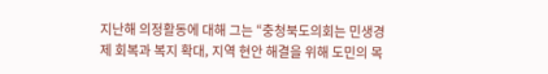지난해 의정활동에 대해 그는 “충청북도의회는 민생경제 회복과 복지 확대, 지역 현안 해결을 위해 도민의 목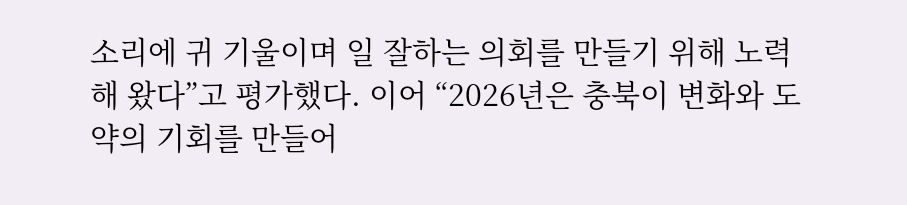소리에 귀 기울이며 일 잘하는 의회를 만들기 위해 노력해 왔다”고 평가했다. 이어 “2026년은 충북이 변화와 도약의 기회를 만들어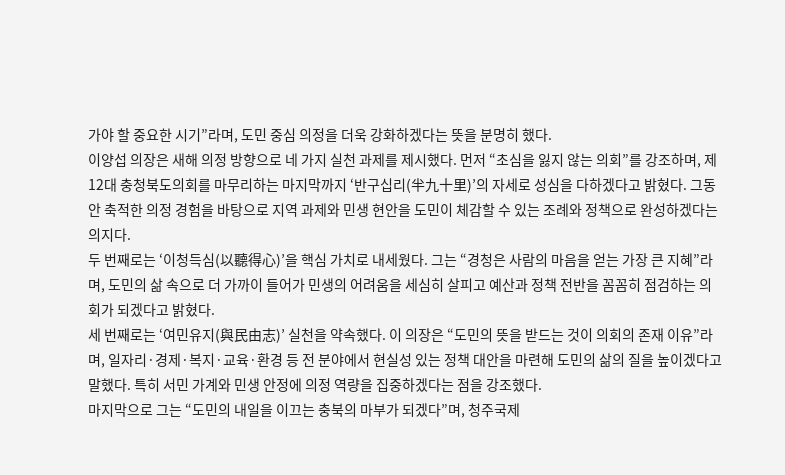가야 할 중요한 시기”라며, 도민 중심 의정을 더욱 강화하겠다는 뜻을 분명히 했다.
이양섭 의장은 새해 의정 방향으로 네 가지 실천 과제를 제시했다. 먼저 “초심을 잃지 않는 의회”를 강조하며, 제12대 충청북도의회를 마무리하는 마지막까지 ‘반구십리(半九十里)’의 자세로 성심을 다하겠다고 밝혔다. 그동안 축적한 의정 경험을 바탕으로 지역 과제와 민생 현안을 도민이 체감할 수 있는 조례와 정책으로 완성하겠다는 의지다.
두 번째로는 ‘이청득심(以聽得心)’을 핵심 가치로 내세웠다. 그는 “경청은 사람의 마음을 얻는 가장 큰 지혜”라며, 도민의 삶 속으로 더 가까이 들어가 민생의 어려움을 세심히 살피고 예산과 정책 전반을 꼼꼼히 점검하는 의회가 되겠다고 밝혔다.
세 번째로는 ‘여민유지(與民由志)’ 실천을 약속했다. 이 의장은 “도민의 뜻을 받드는 것이 의회의 존재 이유”라며, 일자리·경제·복지·교육·환경 등 전 분야에서 현실성 있는 정책 대안을 마련해 도민의 삶의 질을 높이겠다고 말했다. 특히 서민 가계와 민생 안정에 의정 역량을 집중하겠다는 점을 강조했다.
마지막으로 그는 “도민의 내일을 이끄는 충북의 마부가 되겠다”며, 청주국제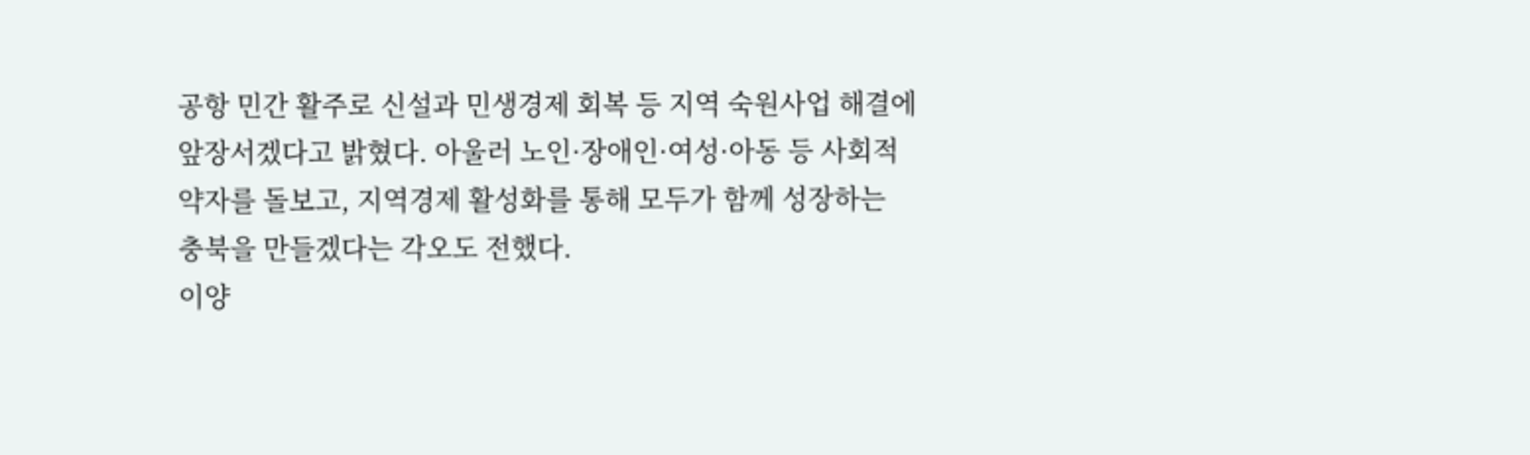공항 민간 활주로 신설과 민생경제 회복 등 지역 숙원사업 해결에 앞장서겠다고 밝혔다. 아울러 노인·장애인·여성·아동 등 사회적 약자를 돌보고, 지역경제 활성화를 통해 모두가 함께 성장하는 충북을 만들겠다는 각오도 전했다.
이양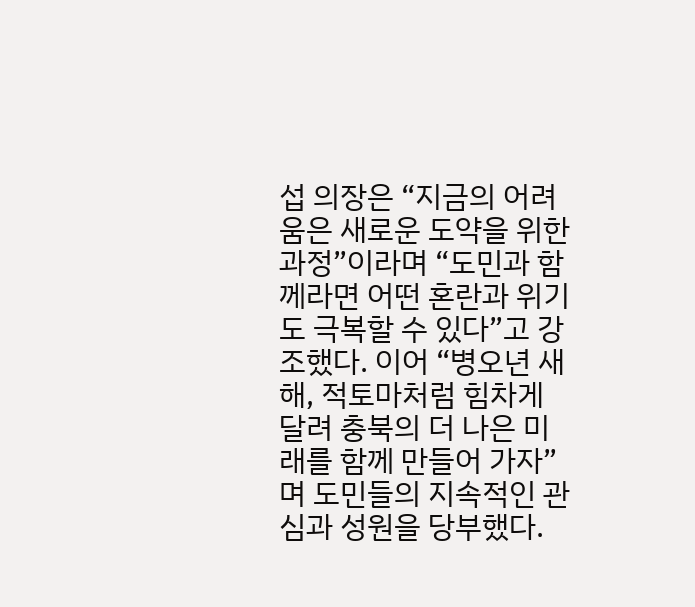섭 의장은 “지금의 어려움은 새로운 도약을 위한 과정”이라며 “도민과 함께라면 어떤 혼란과 위기도 극복할 수 있다”고 강조했다. 이어 “병오년 새해, 적토마처럼 힘차게 달려 충북의 더 나은 미래를 함께 만들어 가자”며 도민들의 지속적인 관심과 성원을 당부했다.